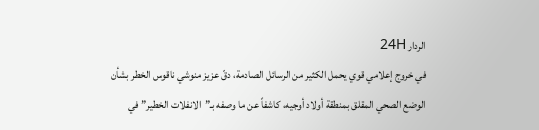الردار 24H
في خروج إعلامي قوي يحمل الكثير من الرسائل الصادمة، دقّ عزيز منوشي ناقوس الخطر بشأن الوضع الصحي المقلق بمنطقة أولاد أوجيه، كاشفاً عن ما وصفه بـ”الانفلات الخطير” في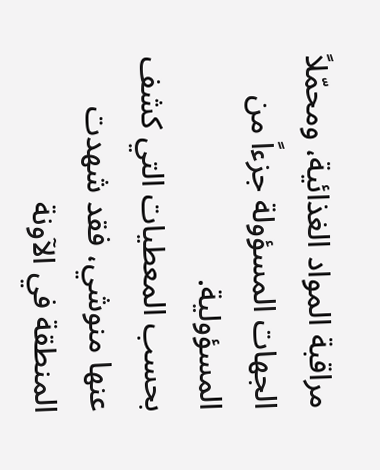مراقبة المواد الغذائية، ومحمّلاً الجهات المسؤولة جزءاً من المسؤولية.
بحسب المعطيات التي كشف عنها منوشي، فقد شهدت المنطقة في الآونة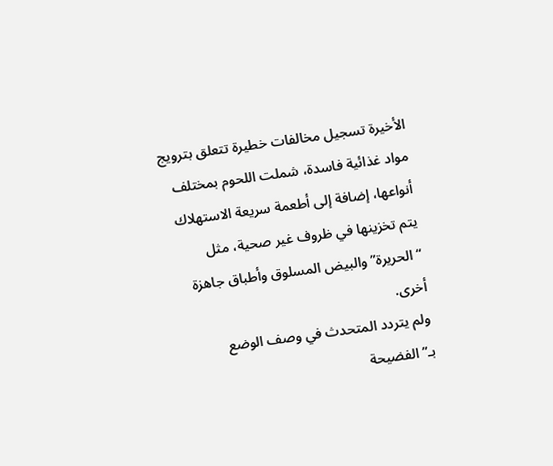الأخيرة تسجيل مخالفات خطيرة تتعلق بترويج مواد غذائية فاسدة، شملت اللحوم بمختلف أنواعها، إضافة إلى أطعمة سريعة الاستهلاك يتم تخزينها في ظروف غير صحية، مثل “الحريرة” والبيض المسلوق وأطباق جاهزة أخرى.
ولم يتردد المتحدث في وصف الوضع بـ”الفضيحة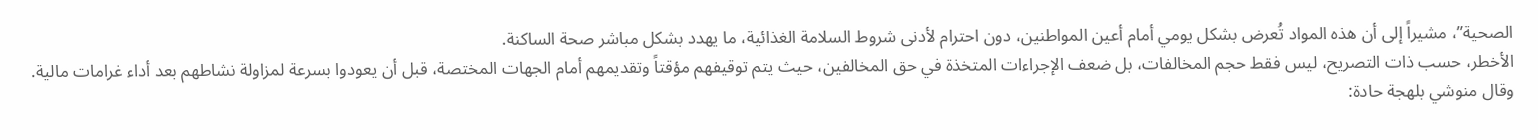الصحية”، مشيراً إلى أن هذه المواد تُعرض بشكل يومي أمام أعين المواطنين، دون احترام لأدنى شروط السلامة الغذائية، ما يهدد بشكل مباشر صحة الساكنة.
الأخطر، حسب ذات التصريح، ليس فقط حجم المخالفات، بل ضعف الإجراءات المتخذة في حق المخالفين، حيث يتم توقيفهم مؤقتاً وتقديمهم أمام الجهات المختصة، قبل أن يعودوا بسرعة لمزاولة نشاطهم بعد أداء غرامات مالية.
وقال منوشي بلهجة حادة: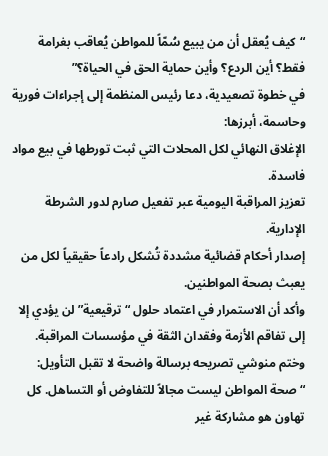“كيف يُعقل أن من يبيع سُمّاً للمواطن يُعاقب بغرامة فقط؟ أين الردع؟ وأين حماية الحق في الحياة؟”
في خطوة تصعيدية، دعا رئيس المنظمة إلى إجراءات فورية وحاسمة، أبرزها:
الإغلاق النهائي لكل المحلات التي ثبت تورطها في بيع مواد فاسدة.
تعزيز المراقبة اليومية عبر تفعيل صارم لدور الشرطة الإدارية.
إصدار أحكام قضائية مشددة تُشكل رادعاً حقيقياً لكل من يعبث بصحة المواطنين.
وأكد أن الاستمرار في اعتماد حلول “ترقيعية” لن يؤدي إلا إلى تفاقم الأزمة وفقدان الثقة في مؤسسات المراقبة.
وختم منوشي تصريحه برسالة واضحة لا تقبل التأويل:
“صحة المواطن ليست مجالاً للتفاوض أو التساهل. كل تهاون هو مشاركة غير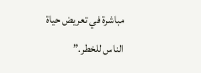مباشرة في تعريض حياة الناس للخطر.”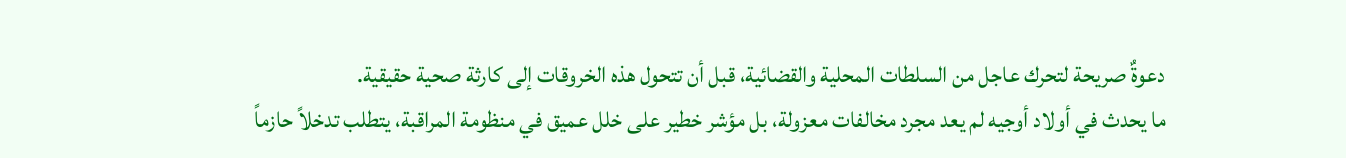دعوةٌ صريحة لتحرك عاجل من السلطات المحلية والقضائية، قبل أن تتحول هذه الخروقات إلى كارثة صحية حقيقية.
ما يحدث في أولاد أوجيه لم يعد مجرد مخالفات معزولة، بل مؤشر خطير على خلل عميق في منظومة المراقبة، يتطلب تدخلاً حازماً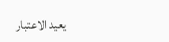يعيد الاعتبار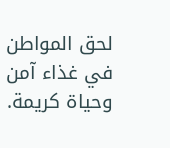لحق المواطن في غذاء آمن وحياة كريمة.